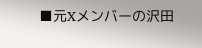■元Xメンバーの沢田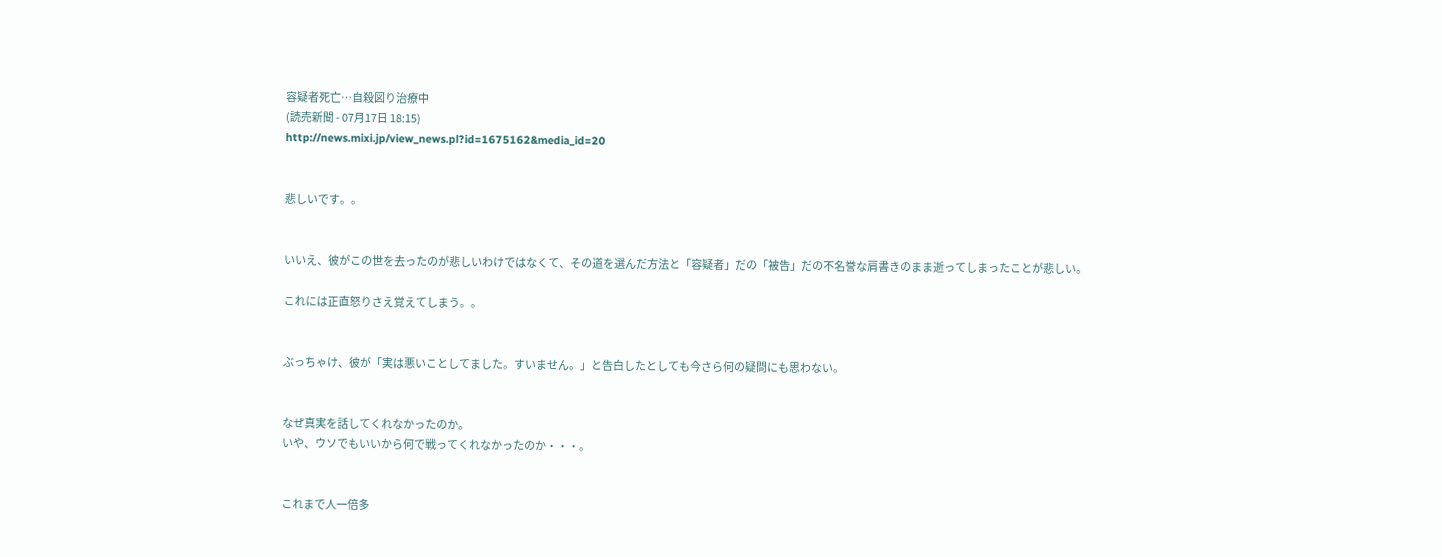容疑者死亡…自殺図り治療中
(読売新聞 - 07月17日 18:15)
http://news.mixi.jp/view_news.pl?id=1675162&media_id=20


悲しいです。。


いいえ、彼がこの世を去ったのが悲しいわけではなくて、その道を選んだ方法と「容疑者」だの「被告」だの不名誉な肩書きのまま逝ってしまったことが悲しい。

これには正直怒りさえ覚えてしまう。。


ぶっちゃけ、彼が「実は悪いことしてました。すいません。」と告白したとしても今さら何の疑問にも思わない。


なぜ真実を話してくれなかったのか。
いや、ウソでもいいから何で戦ってくれなかったのか・・・。


これまで人一倍多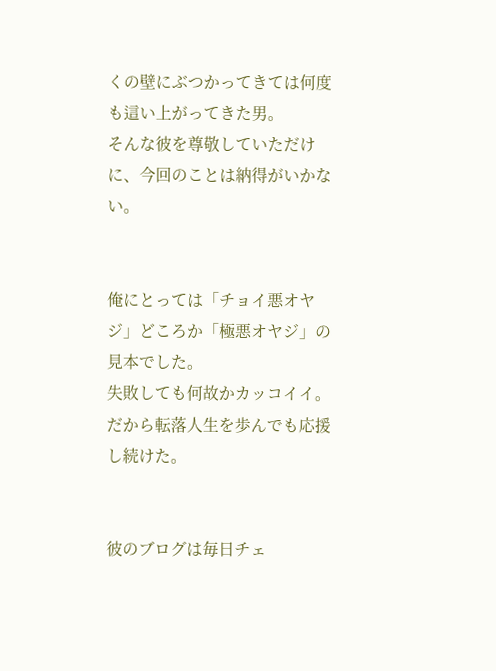くの壁にぶつかってきては何度も這い上がってきた男。
そんな彼を尊敬していただけに、今回のことは納得がいかない。


俺にとっては「チョイ悪オヤジ」どころか「極悪オヤジ」の見本でした。
失敗しても何故かカッコイイ。だから転落人生を歩んでも応援し続けた。


彼のブログは毎日チェ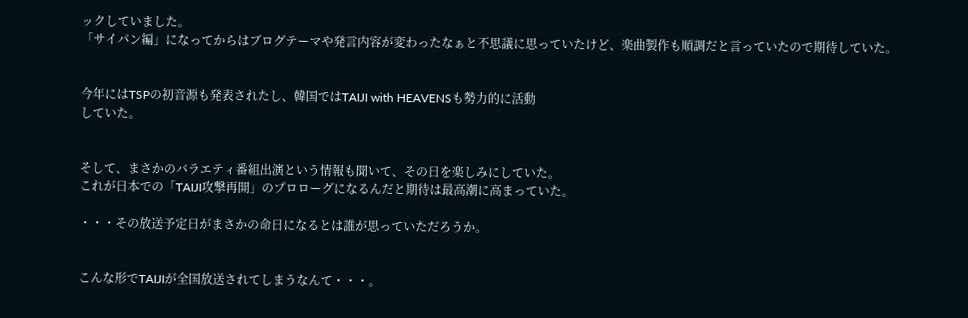ックしていました。
「サイパン編」になってからはブログテーマや発言内容が変わったなぁと不思議に思っていたけど、楽曲製作も順調だと言っていたので期待していた。


今年にはTSPの初音源も発表されたし、韓国ではTAIJI with HEAVENSも勢力的に活動
していた。


そして、まさかのバラエティ番組出演という情報も聞いて、その日を楽しみにしていた。
これが日本での「TAIJI攻撃再開」のプロローグになるんだと期待は最高潮に高まっていた。

・・・その放送予定日がまさかの命日になるとは誰が思っていただろうか。


こんな形でTAIJIが全国放送されてしまうなんて・・・。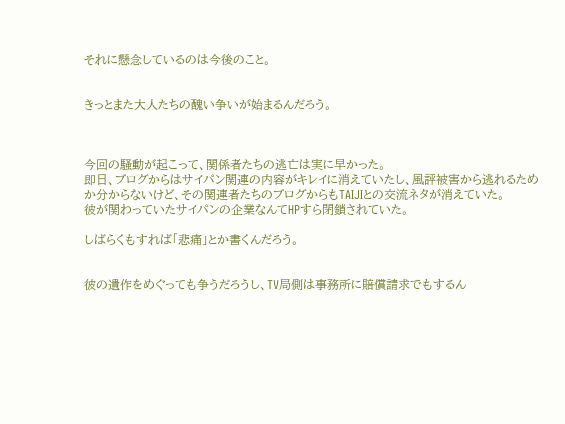それに懸念しているのは今後のこと。


きっとまた大人たちの醜い争いが始まるんだろう。



今回の騒動が起こって、関係者たちの逃亡は実に早かった。
即日、ブログからはサイパン関連の内容がキレイに消えていたし、風評被害から逃れるためか分からないけど、その関連者たちのブログからもTAIJIとの交流ネタが消えていた。
彼が関わっていたサイパンの企業なんてHPすら閉鎖されていた。

しばらくもすれば「悲痛」とか書くんだろう。


彼の遺作をめぐっても争うだろうし、TV局側は事務所に賠償請求でもするん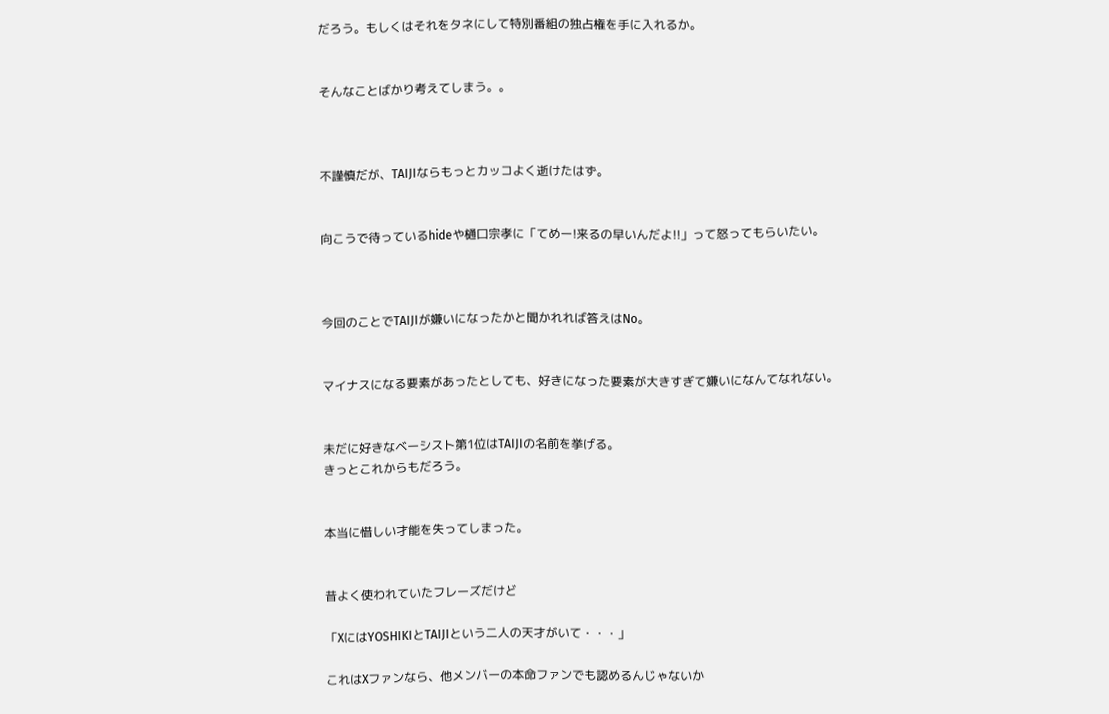だろう。もしくはそれをタネにして特別番組の独占権を手に入れるか。


そんなことばかり考えてしまう。。



不謹慎だが、TAIJIならもっとカッコよく逝けたはず。


向こうで待っているhideや樋口宗孝に「てめー!来るの早いんだよ!!」って怒ってもらいたい。



今回のことでTAIJIが嫌いになったかと聞かれれば答えはNo。


マイナスになる要素があったとしても、好きになった要素が大きすぎて嫌いになんてなれない。


未だに好きなベーシスト第1位はTAIJIの名前を挙げる。
きっとこれからもだろう。


本当に惜しい才能を失ってしまった。


昔よく使われていたフレーズだけど

「XにはYOSHIKIとTAIJIという二人の天才がいて・・・」

これはXファンなら、他メンバーの本命ファンでも認めるんじゃないか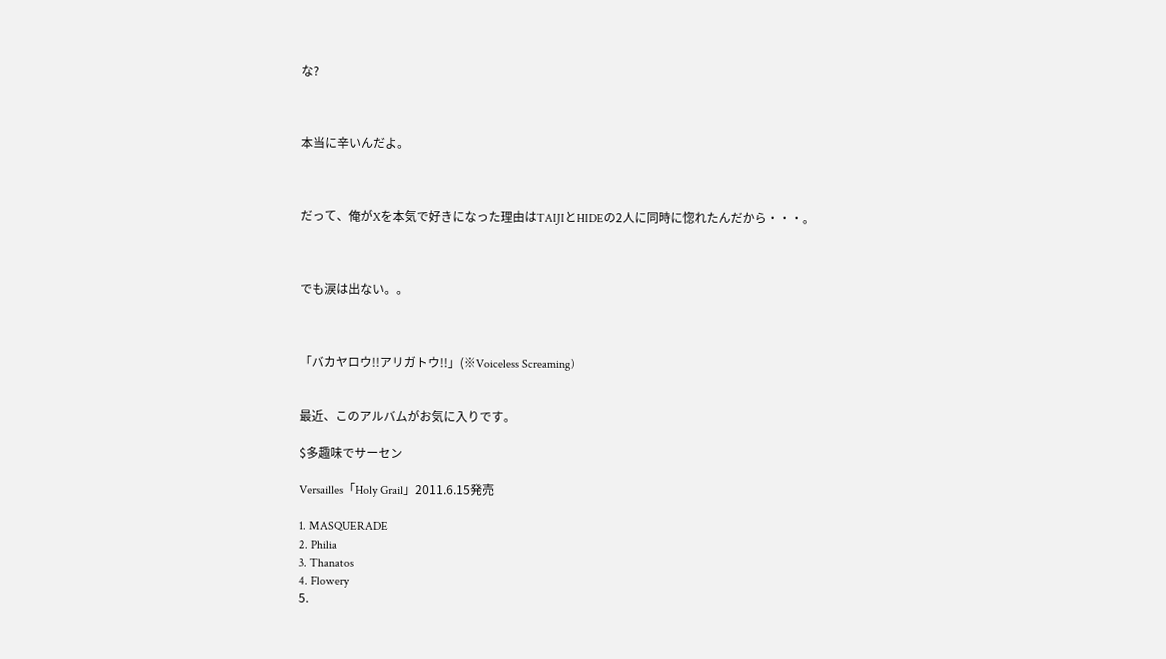な?



本当に辛いんだよ。



だって、俺がXを本気で好きになった理由はTAIJIとHIDEの2人に同時に惚れたんだから・・・。



でも涙は出ない。。



「バカヤロウ!!アリガトウ!!」(※Voiceless Screaming)


最近、このアルバムがお気に入りです。

$多趣味でサーセン

Versailles「Holy Grail」2011.6.15発売

1. MASQUERADE
2. Philia
3. Thanatos
4. Flowery
5.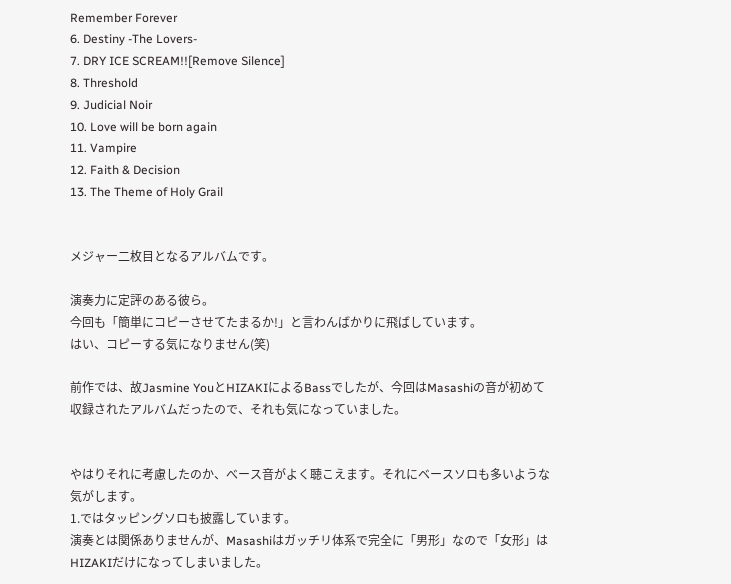Remember Forever
6. Destiny -The Lovers-
7. DRY ICE SCREAM!![Remove Silence]
8. Threshold
9. Judicial Noir
10. Love will be born again
11. Vampire
12. Faith & Decision
13. The Theme of Holy Grail


メジャー二枚目となるアルバムです。

演奏力に定評のある彼ら。
今回も「簡単にコピーさせてたまるか!」と言わんばかりに飛ばしています。
はい、コピーする気になりません(笑)

前作では、故Jasmine YouとHIZAKIによるBassでしたが、今回はMasashiの音が初めて収録されたアルバムだったので、それも気になっていました。


やはりそれに考慮したのか、べース音がよく聴こえます。それにベースソロも多いような気がします。
1.ではタッピングソロも披露しています。
演奏とは関係ありませんが、Masashiはガッチリ体系で完全に「男形」なので「女形」はHIZAKIだけになってしまいました。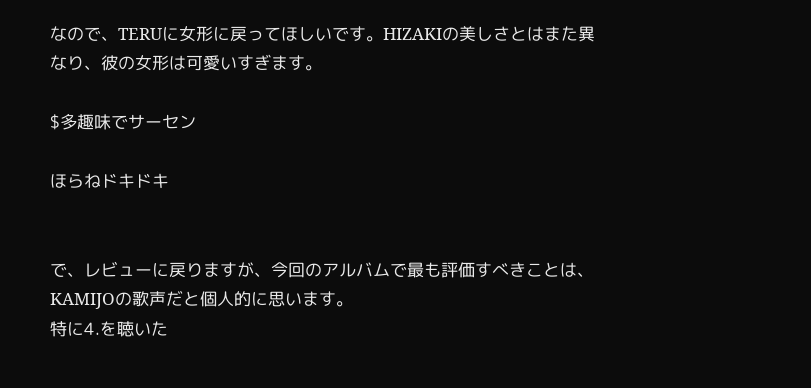なので、TERUに女形に戻ってほしいです。HIZAKIの美しさとはまた異なり、彼の女形は可愛いすぎます。

$多趣味でサーセン

ほらねドキドキ


で、レビューに戻りますが、今回のアルバムで最も評価すべきことは、KAMIJOの歌声だと個人的に思います。
特に4.を聴いた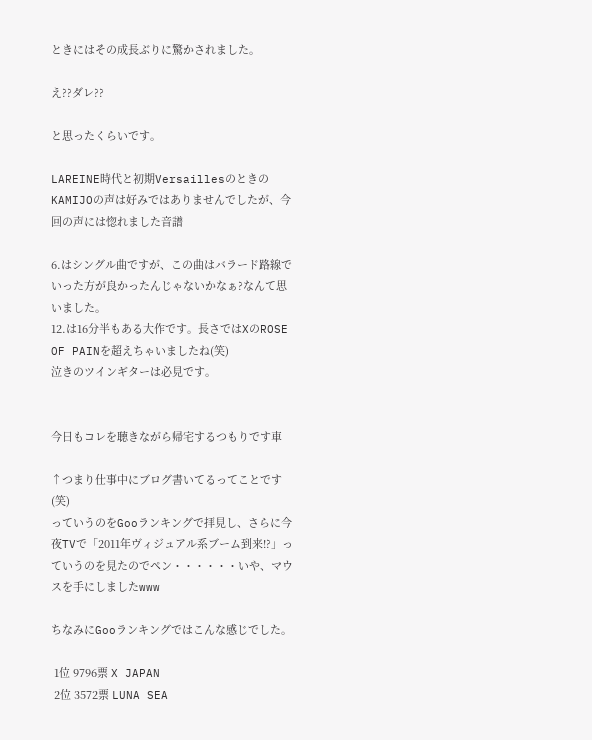ときにはその成長ぶりに驚かされました。

え??ダレ??

と思ったくらいです。

LAREINE時代と初期VersaillesのときのKAMIJOの声は好みではありませんでしたが、今回の声には惚れました音譜

6.はシングル曲ですが、この曲はバラード路線でいった方が良かったんじゃないかなぁ?なんて思いました。
12.は16分半もある大作です。長さではXのROSE OF PAINを超えちゃいましたね(笑)
泣きのツインギターは必見です。


今日もコレを聴きながら帰宅するつもりです車

↑つまり仕事中にブログ書いてるってことです(笑)
っていうのをGooランキングで拝見し、さらに今夜TVで「2011年ヴィジュアル系ブーム到来!?」っていうのを見たのでペン・・・・・・いや、マウスを手にしましたwww

ちなみにGooランキングではこんな感じでした。

 1位 9796票 X JAPAN
 2位 3572票 LUNA SEA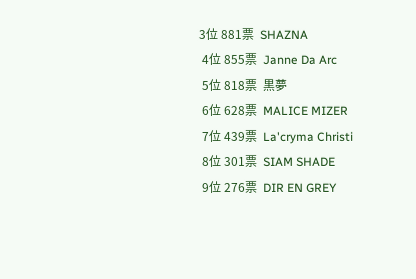3位 881票  SHAZNA
 4位 855票  Janne Da Arc
 5位 818票  黒夢
 6位 628票  MALICE MIZER
 7位 439票  La'cryma Christi
 8位 301票  SIAM SHADE
 9位 276票  DIR EN GREY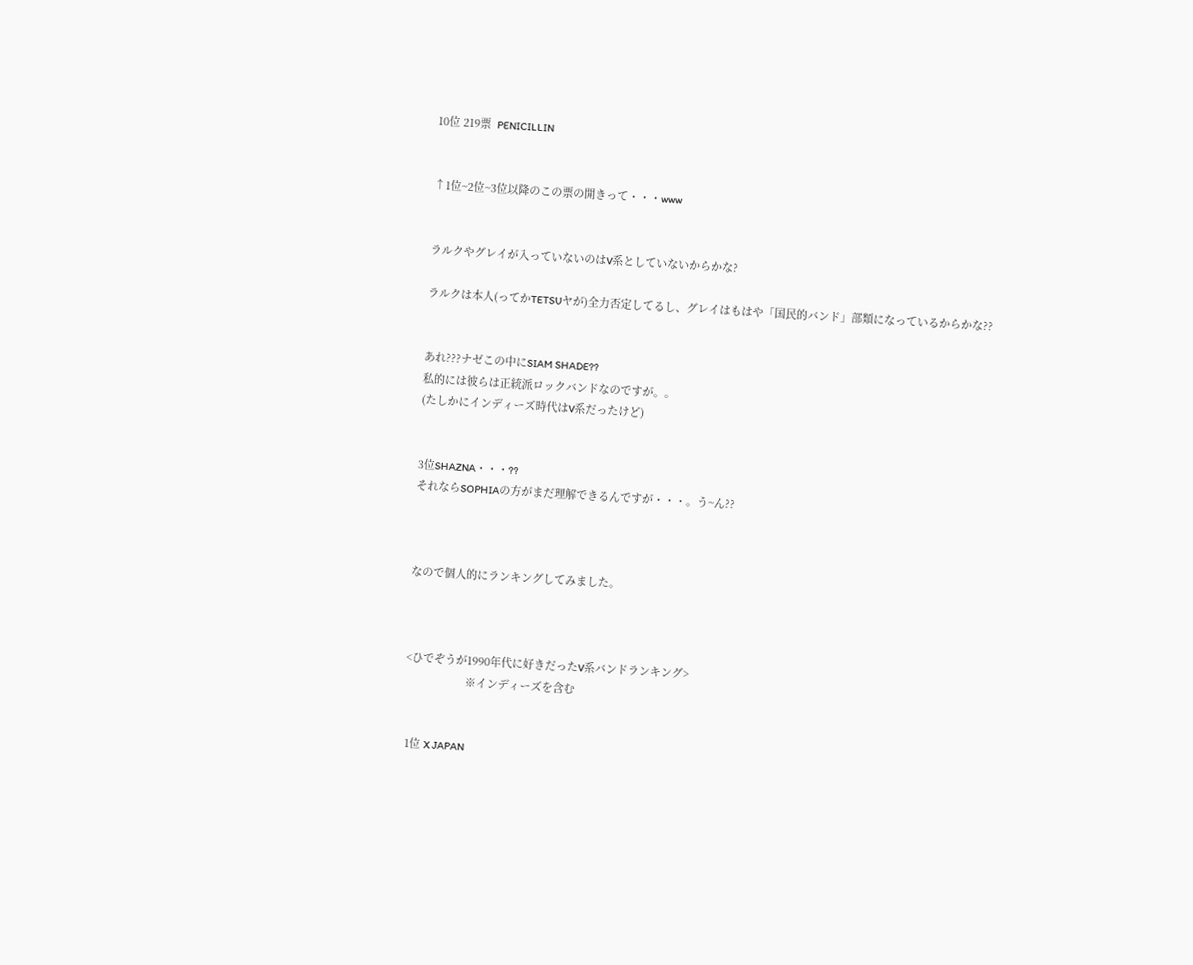10位 219票  PENICILLIN


↑1位~2位~3位以降のこの票の開きって・・・www


ラルクやグレイが入っていないのはV系としていないからかな?

ラルクは本人(ってかTETSUヤが)全力否定してるし、グレイはもはや「国民的バンド」部類になっているからかな??


あれ???ナゼこの中にSIAM SHADE??
私的には彼らは正統派ロックバンドなのですが。。
(たしかにインディーズ時代はV系だったけど)


3位SHAZNA・・・??
それならSOPHIAの方がまだ理解できるんですが・・・。う~ん??



なので個人的にランキングしてみました。



<ひでぞうが1990年代に好きだったV系バンドランキング>
                    ※インディーズを含む


 1位 X JAPAN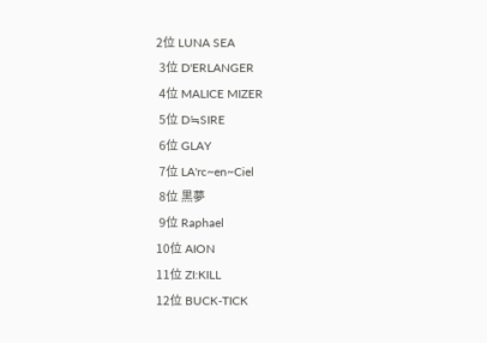2位 LUNA SEA
 3位 D'ERLANGER
 4位 MALICE MIZER
 5位 D≒SIRE
 6位 GLAY
 7位 LA'rc~en~Ciel
 8位 黒夢
 9位 Raphael
10位 AION
11位 ZI:KILL
12位 BUCK-TICK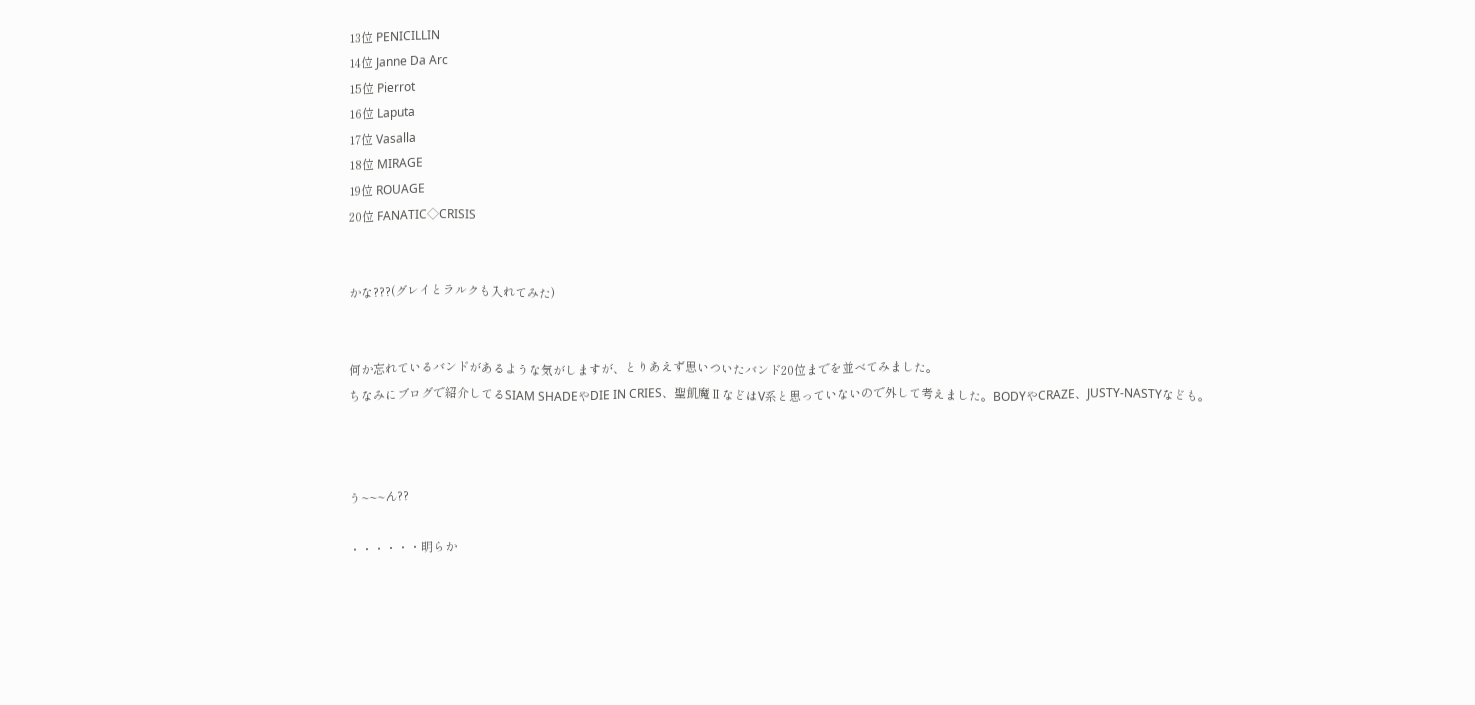13位 PENICILLIN
14位 Janne Da Arc
15位 Pierrot
16位 Laputa
17位 Vasalla
18位 MIRAGE
19位 ROUAGE
20位 FANATIC◇CRISIS


かな???(グレイとラルクも入れてみた)


何か忘れているバンドがあるような気がしますが、とりあえず思いついたバンド20位までを並べてみました。
ちなみにブログで紹介してるSIAM SHADEやDIE IN CRIES、聖飢魔ⅡなどはV系と思っていないので外して考えました。BODYやCRAZE、JUSTY-NASTYなども。



う~~~ん??

・・・・・・明らか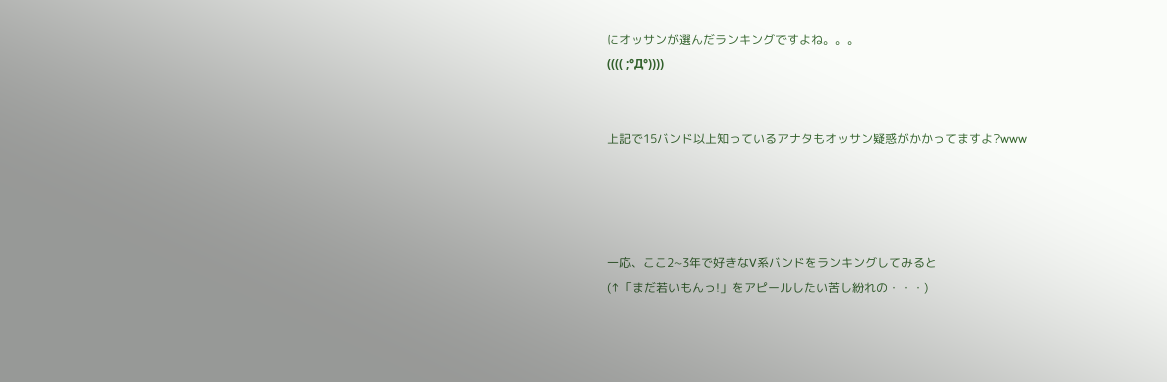にオッサンが選んだランキングですよね。。。
(((( ;°Д°))))


上記で15バンド以上知っているアナタもオッサン疑惑がかかってますよ?www




一応、ここ2~3年で好きなV系バンドをランキングしてみると
(↑「まだ若いもんっ!」をアピールしたい苦し紛れの・・・)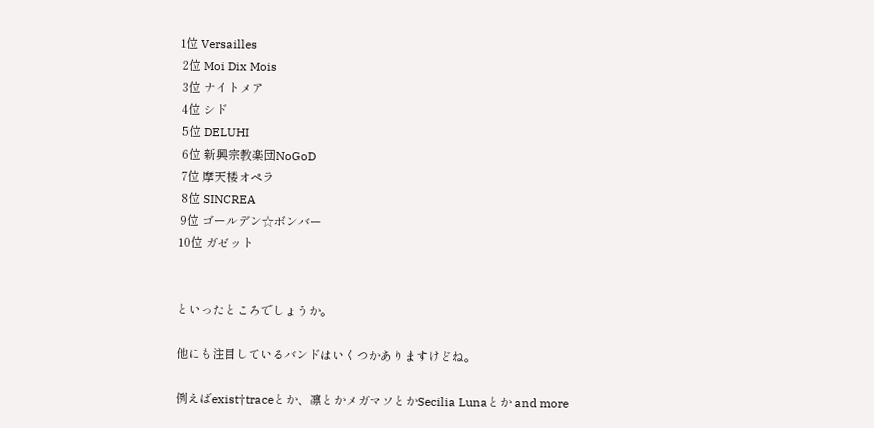1位 Versailles
 2位 Moi Dix Mois
 3位 ナイトメア
 4位 シド
 5位 DELUHI
 6位 新興宗教楽団NoGoD
 7位 摩天楼オペラ
 8位 SINCREA
 9位 ゴールデン☆ボンバー
10位 ガゼット


といったところでしょうか。

他にも注目しているバンドはいくつかありますけどね。

例えばexist†traceとか、凛とかメガマソとかSecilia Lunaとか and more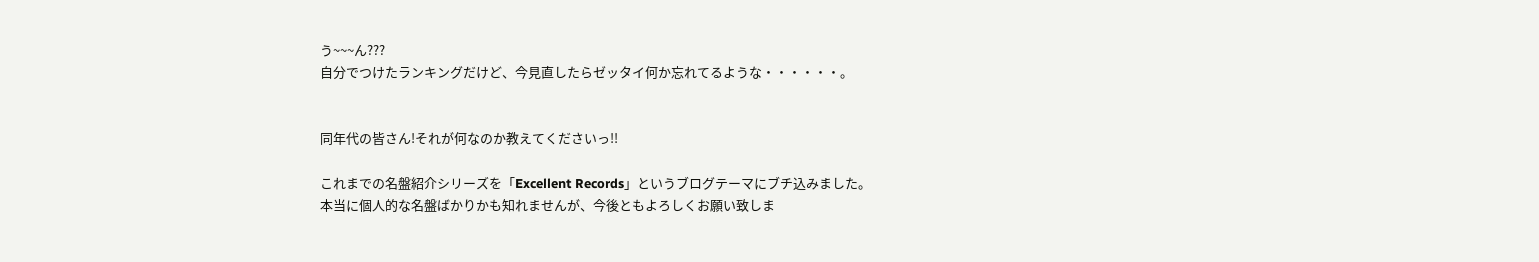う~~~ん???
自分でつけたランキングだけど、今見直したらゼッタイ何か忘れてるような・・・・・・。


同年代の皆さん!それが何なのか教えてくださいっ!!

これまでの名盤紹介シリーズを「Excellent Records」というブログテーマにブチ込みました。
本当に個人的な名盤ばかりかも知れませんが、今後ともよろしくお願い致しま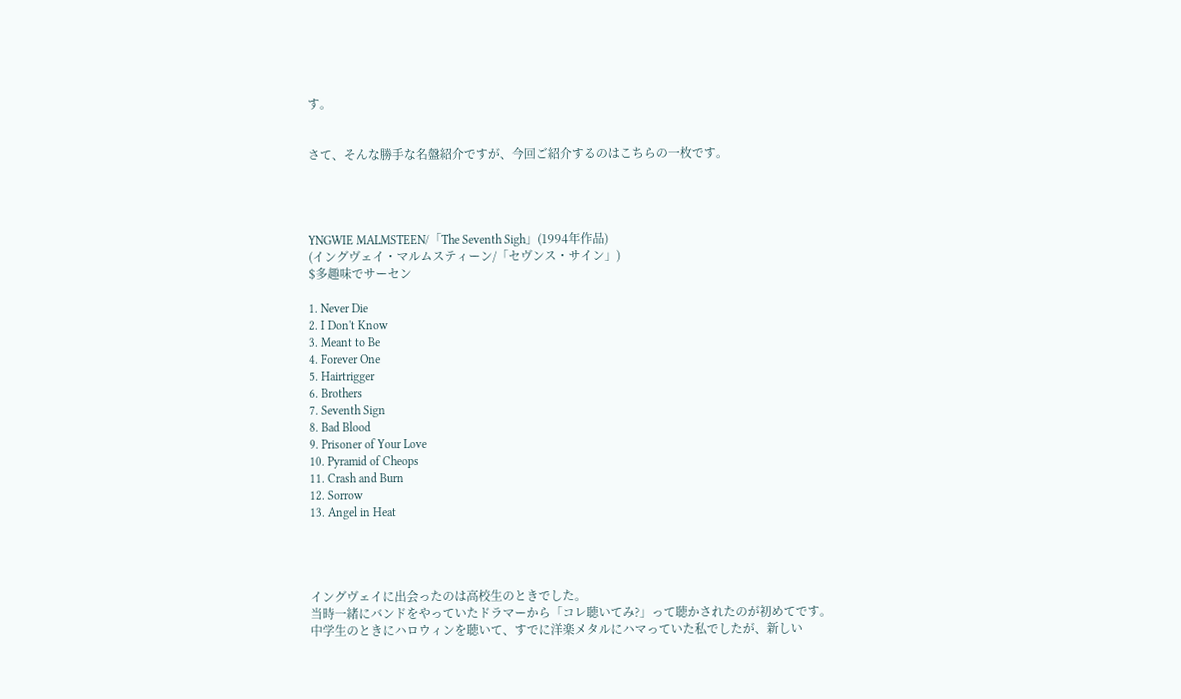す。


さて、そんな勝手な名盤紹介ですが、今回ご紹介するのはこちらの一枚です。




YNGWIE MALMSTEEN/「The Seventh Sigh」(1994年作品)
(イングヴェイ・マルムスティーン/「セヴンス・サイン」)
$多趣味でサーセン

1. Never Die
2. I Don't Know
3. Meant to Be
4. Forever One
5. Hairtrigger
6. Brothers
7. Seventh Sign
8. Bad Blood
9. Prisoner of Your Love
10. Pyramid of Cheops
11. Crash and Burn
12. Sorrow
13. Angel in Heat




イングヴェイに出会ったのは高校生のときでした。
当時一緒にバンドをやっていたドラマーから「コレ聴いてみ?」って聴かされたのが初めてです。
中学生のときにハロウィンを聴いて、すでに洋楽メタルにハマっていた私でしたが、新しい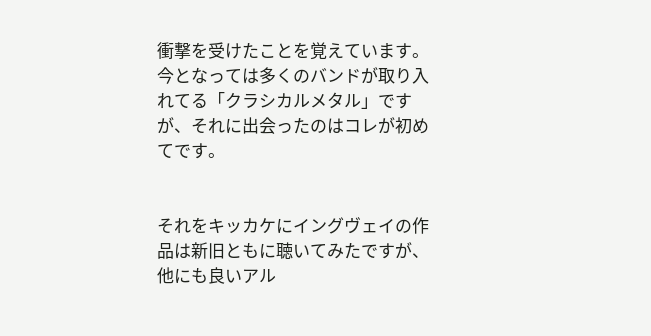衝撃を受けたことを覚えています。
今となっては多くのバンドが取り入れてる「クラシカルメタル」ですが、それに出会ったのはコレが初めてです。


それをキッカケにイングヴェイの作品は新旧ともに聴いてみたですが、他にも良いアル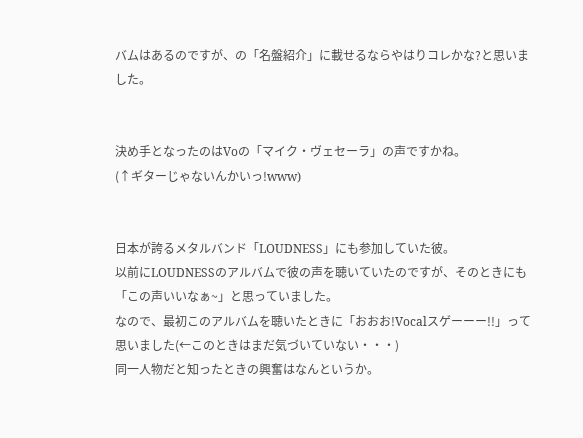バムはあるのですが、の「名盤紹介」に載せるならやはりコレかな?と思いました。


決め手となったのはVoの「マイク・ヴェセーラ」の声ですかね。
(↑ギターじゃないんかいっ!www)


日本が誇るメタルバンド「LOUDNESS」にも参加していた彼。
以前にLOUDNESSのアルバムで彼の声を聴いていたのですが、そのときにも「この声いいなぁ~」と思っていました。
なので、最初このアルバムを聴いたときに「おおお!Vocalスゲーーー!!」って思いました(←このときはまだ気づいていない・・・)
同一人物だと知ったときの興奮はなんというか。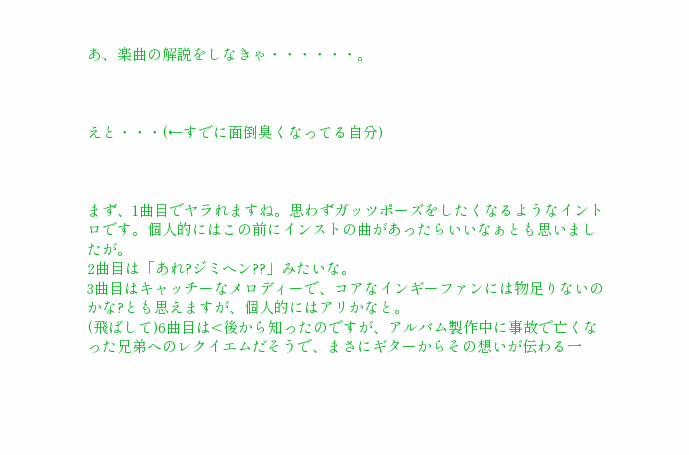あ、楽曲の解説をしなきゃ・・・・・・。



えと・・・(←すでに面倒臭くなってる自分)



まず、1曲目でヤラれますね。思わずガッツポーズをしたくなるようなイントロです。個人的にはこの前にインストの曲があったらいいなぁとも思いましたが。
2曲目は「あれ?ジミヘン??」みたいな。
3曲目はキャッチーなメロディーで、コアなインギーファンには物足りないのかな?とも思えますが、個人的にはアリかなと。
(飛ばして)6曲目は<後から知ったのですが、アルバム製作中に事故で亡くなった兄弟へのレクイエムだそうで、まさにギターからその想いが伝わる一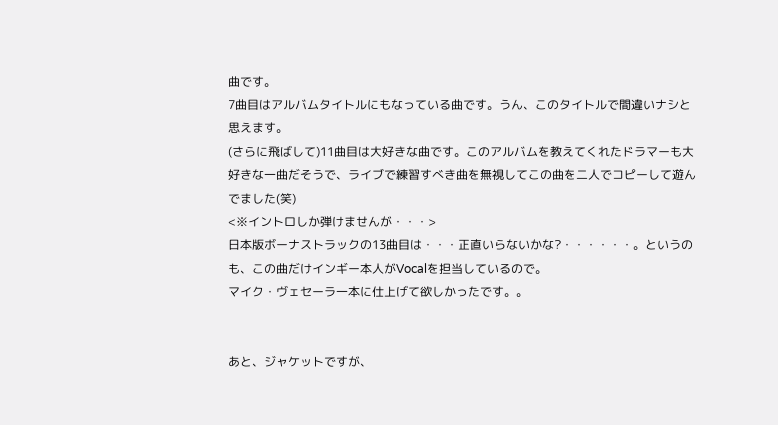曲です。
7曲目はアルバムタイトルにもなっている曲です。うん、このタイトルで間違いナシと思えます。
(さらに飛ばして)11曲目は大好きな曲です。このアルバムを教えてくれたドラマーも大好きな一曲だそうで、ライブで練習すべき曲を無視してこの曲を二人でコピーして遊んでました(笑)
<※イントロしか弾けませんが・・・>
日本版ボーナストラックの13曲目は・・・正直いらないかな?・・・・・・。というのも、この曲だけインギー本人がVocalを担当しているので。
マイク・ヴェセーラ一本に仕上げて欲しかったです。。


あと、ジャケットですが、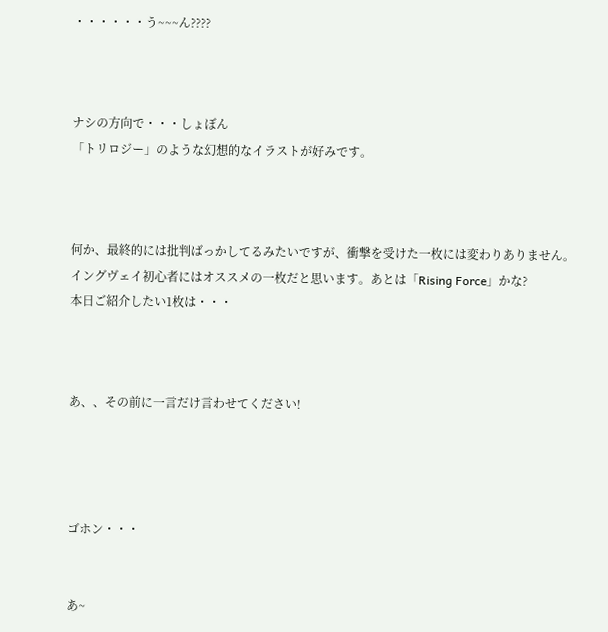・・・・・・う~~~ん????



ナシの方向で・・・しょぼん
「トリロジー」のような幻想的なイラストが好みです。



何か、最終的には批判ばっかしてるみたいですが、衝撃を受けた一枚には変わりありません。
イングヴェイ初心者にはオススメの一枚だと思います。あとは「Rising Force」かな?
本日ご紹介したい1枚は・・・



あ、、その前に一言だけ言わせてください!




ゴホン・・・


あ~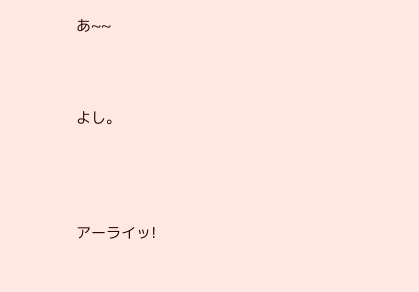あ~~



よし。




アーライッ!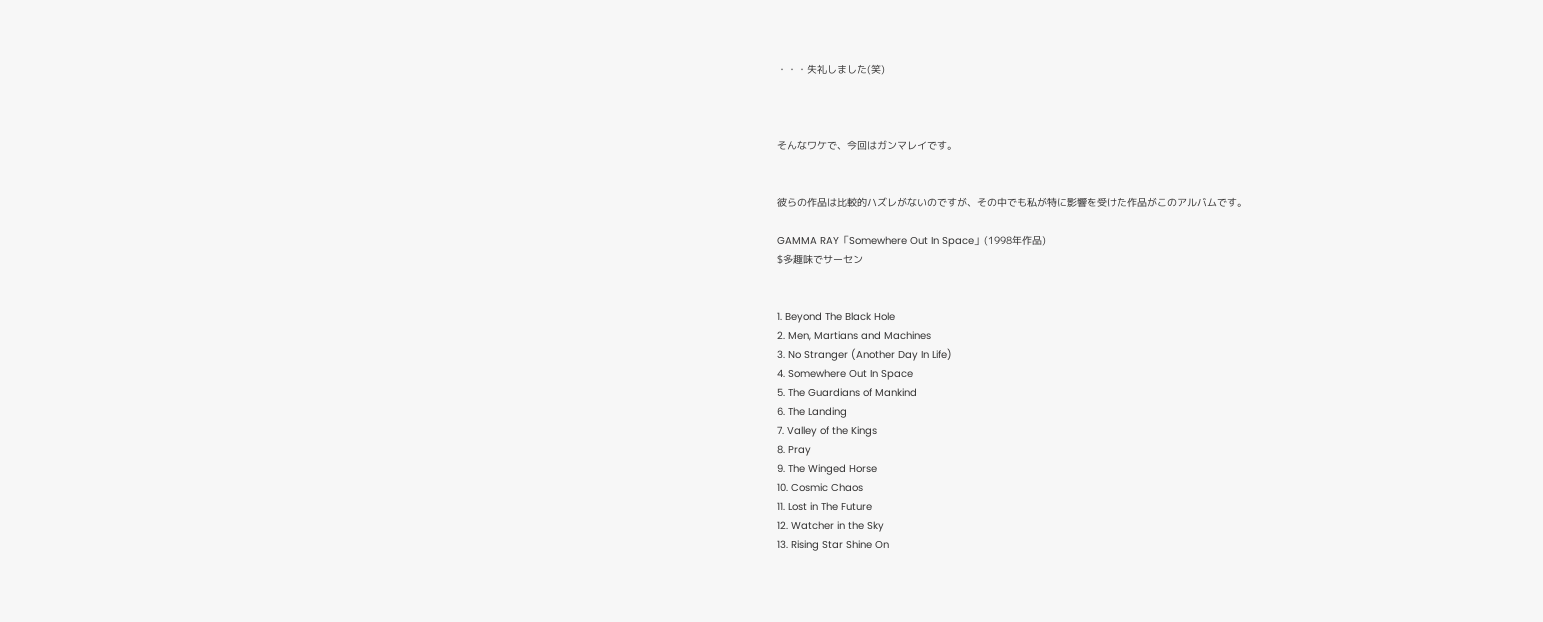・・・失礼しました(笑)



そんなワケで、今回はガンマレイです。


彼らの作品は比較的ハズレがないのですが、その中でも私が特に影響を受けた作品がこのアルバムです。

GAMMA RAY「Somewhere Out In Space」(1998年作品)
$多趣味でサーセン


1. Beyond The Black Hole
2. Men, Martians and Machines
3. No Stranger (Another Day In Life)
4. Somewhere Out In Space
5. The Guardians of Mankind
6. The Landing
7. Valley of the Kings
8. Pray
9. The Winged Horse
10. Cosmic Chaos
11. Lost in The Future
12. Watcher in the Sky
13. Rising Star Shine On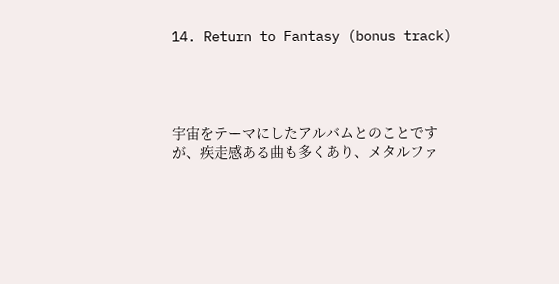14. Return to Fantasy (bonus track)




宇宙をテーマにしたアルバムとのことですが、疾走感ある曲も多くあり、メタルファ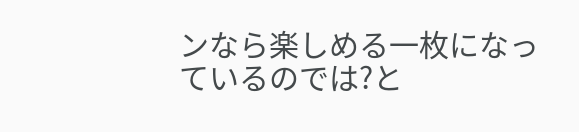ンなら楽しめる一枚になっているのでは?と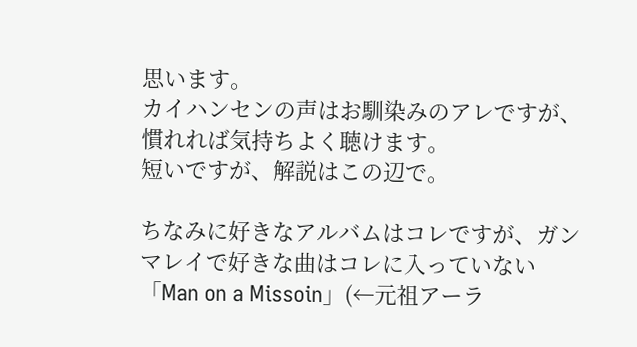思います。
カイハンセンの声はお馴染みのアレですが、慣れれば気持ちよく聴けます。
短いですが、解説はこの辺で。

ちなみに好きなアルバムはコレですが、ガンマレイで好きな曲はコレに入っていない「Man on a Missoin」(←元祖アーラ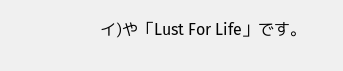イ)や「Lust For Life」です。